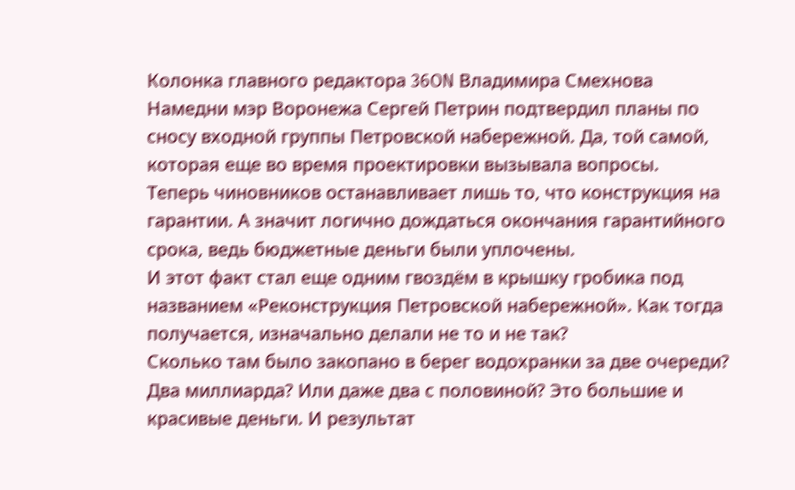Колонка главного редактора 36ON Владимира Смехнова
Намедни мэр Воронежа Сергей Петрин подтвердил планы по сносу входной группы Петровской набережной. Да, той самой, которая еще во время проектировки вызывала вопросы.
Теперь чиновников останавливает лишь то, что конструкция на гарантии. А значит логично дождаться окончания гарантийного срока, ведь бюджетные деньги были уплочены.
И этот факт стал еще одним гвоздём в крышку гробика под названием «Реконструкция Петровской набережной». Как тогда получается, изначально делали не то и не так?
Сколько там было закопано в берег водохранки за две очереди? Два миллиарда? Или даже два с половиной? Это большие и красивые деньги. И результат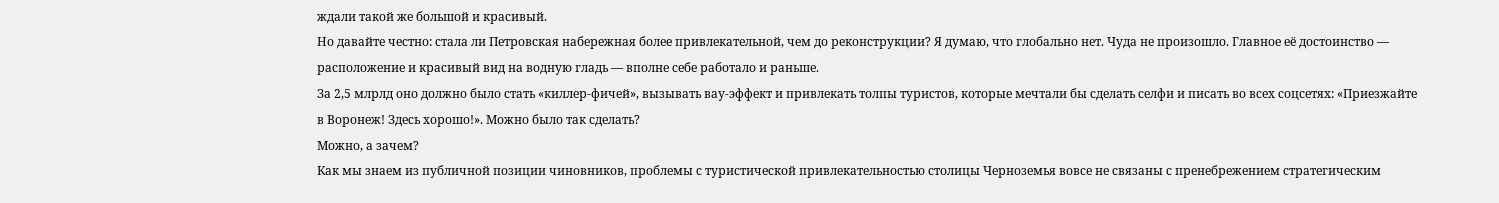ждали такой же большой и красивый.
Но давайте честно: стала ли Петровская набережная более привлекательной, чем до реконструкции? Я думаю, что глобально нет. Чуда не произошло. Главное её достоинство — расположение и красивый вид на водную гладь — вполне себе работало и раньше.
За 2,5 млрлд оно должно было стать «киллер-фичей», вызывать вау-эффект и привлекать толпы туристов, которые мечтали бы сделать селфи и писать во всех соцсетях: «Приезжайте в Воронеж! Здесь хорошо!». Можно было так сделать?
Можно, а зачем?
Как мы знаем из публичной позиции чиновников, проблемы с туристической привлекательностью столицы Черноземья вовсе не связаны с пренебрежением стратегическим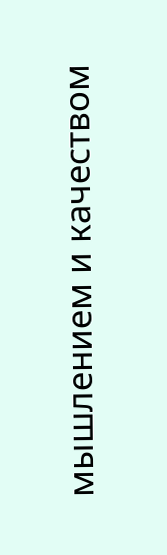мышлением и качеством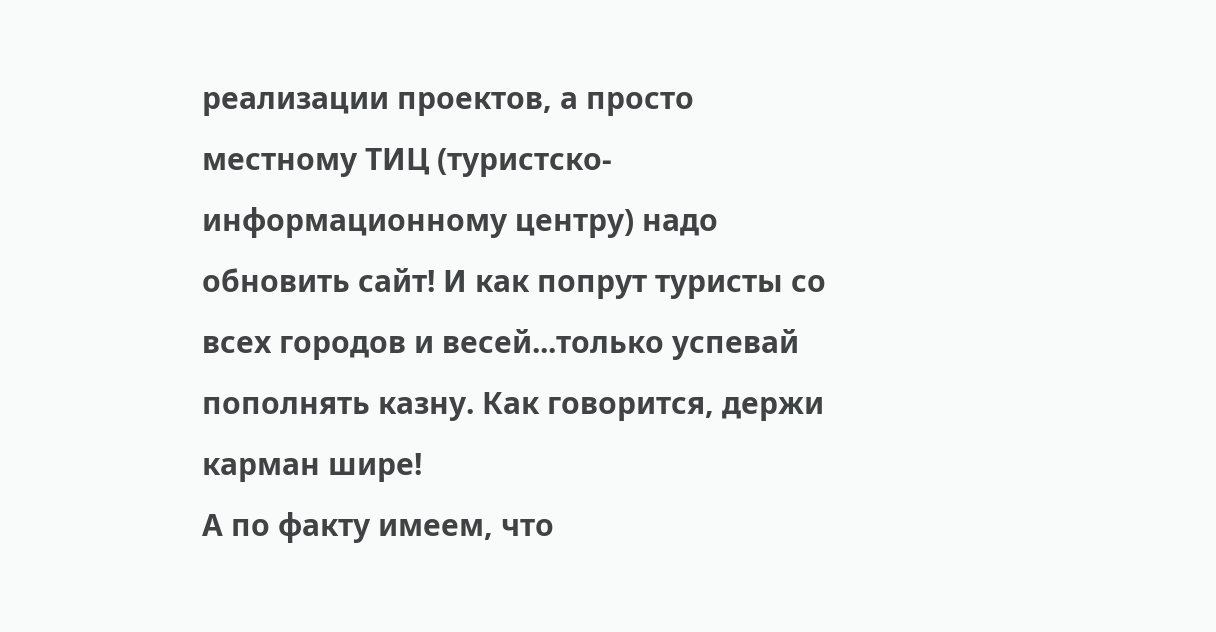реализации проектов, а просто местному ТИЦ (туристско-информационному центру) надо обновить сайт! И как попрут туристы со всех городов и весей...только успевай пополнять казну. Как говорится, держи карман шире!
А по факту имеем, что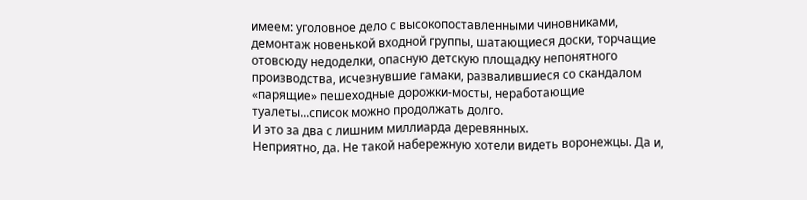имеем: уголовное дело с высокопоставленными чиновниками, демонтаж новенькой входной группы, шатающиеся доски, торчащие отовсюду недоделки, опасную детскую площадку непонятного производства, исчезнувшие гамаки, развалившиеся со скандалом «парящие» пешеходные дорожки-мосты, неработающие туалеты...список можно продолжать долго.
И это за два с лишним миллиарда деревянных.
Неприятно, да. Не такой набережную хотели видеть воронежцы. Да и,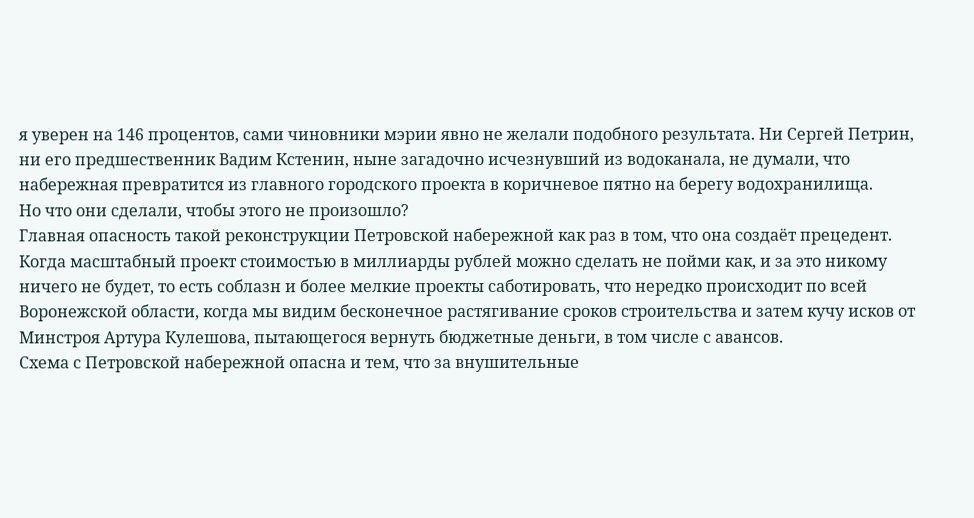я уверен на 146 процентов, сами чиновники мэрии явно не желали подобного результата. Ни Сергей Петрин, ни его предшественник Вадим Кстенин, ныне загадочно исчезнувший из водоканала, не думали, что набережная превратится из главного городского проекта в коричневое пятно на берегу водохранилища.
Но что они сделали, чтобы этого не произошло?
Главная опасность такой реконструкции Петровской набережной как раз в том, что она создаёт прецедент. Когда масштабный проект стоимостью в миллиарды рублей можно сделать не пойми как, и за это никому ничего не будет, то есть соблазн и более мелкие проекты саботировать, что нередко происходит по всей Воронежской области, когда мы видим бесконечное растягивание сроков строительства и затем кучу исков от Минстроя Артура Кулешова, пытающегося вернуть бюджетные деньги, в том числе с авансов.
Схема с Петровской набережной опасна и тем, что за внушительные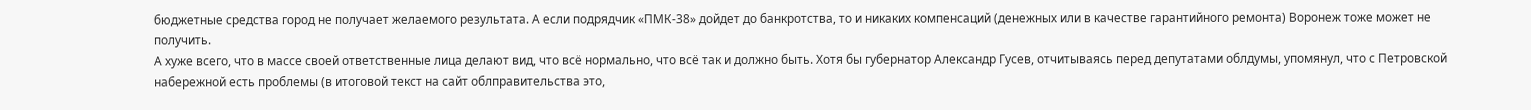бюджетные средства город не получает желаемого результата. А если подрядчик «ПМК-38» дойдет до банкротства, то и никаких компенсаций (денежных или в качестве гарантийного ремонта) Воронеж тоже может не получить.
А хуже всего, что в массе своей ответственные лица делают вид, что всё нормально, что всё так и должно быть. Хотя бы губернатор Александр Гусев, отчитываясь перед депутатами облдумы, упомянул, что с Петровской набережной есть проблемы (в итоговой текст на сайт облправительства это,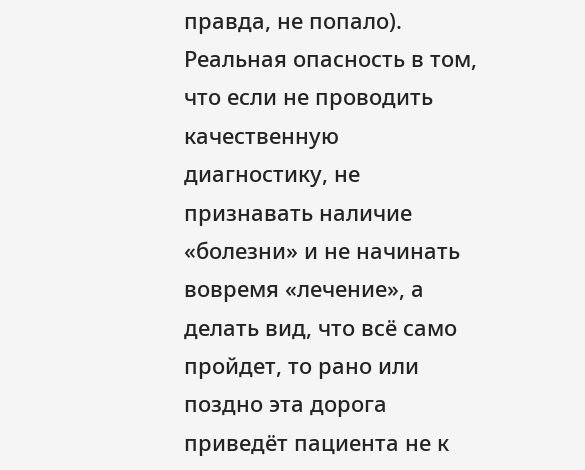правда, не попало).
Реальная опасность в том, что если не проводить качественную диагностику, не признавать наличие «болезни» и не начинать вовремя «лечение», а делать вид, что всё само пройдет, то рано или поздно эта дорога приведёт пациента не к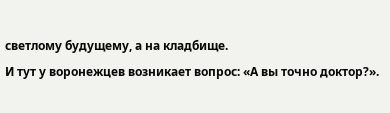светлому будущему, а на кладбище.
И тут у воронежцев возникает вопрос: «А вы точно доктор?».